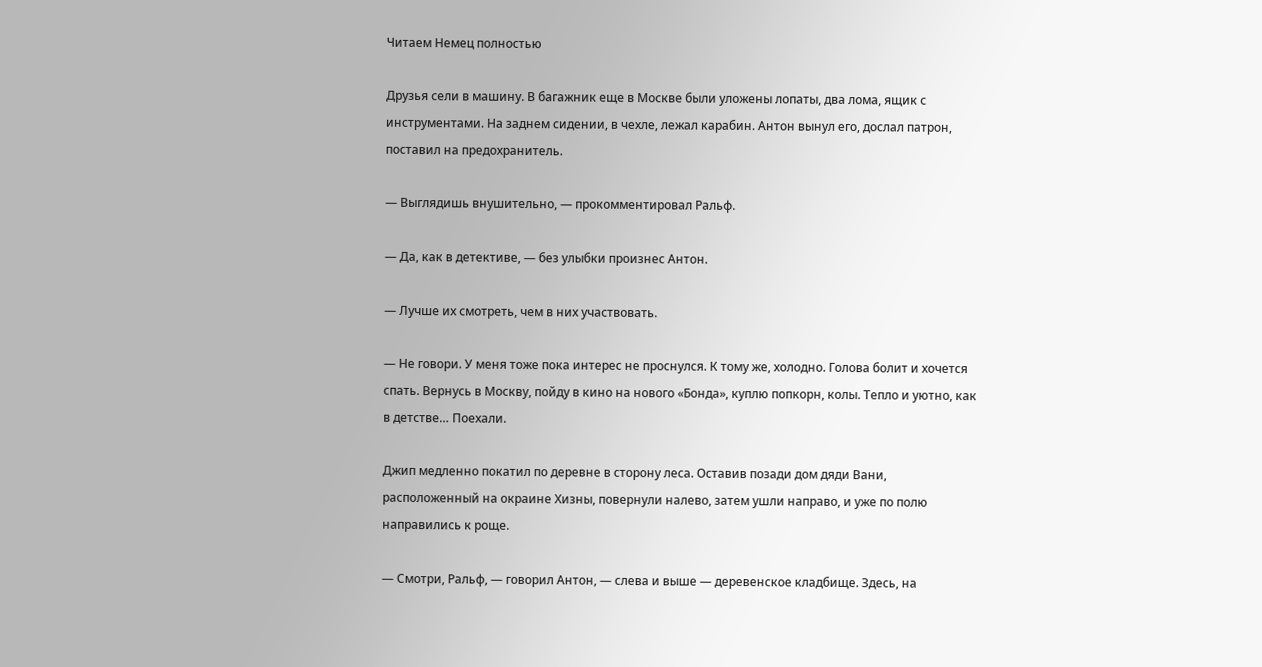Читаем Немец полностью

Друзья сели в машину. В багажник еще в Москве были уложены лопаты, два лома, ящик с инструментами. На заднем сидении, в чехле, лежал карабин. Антон вынул его, дослал патрон, поставил на предохранитель.

— Выглядишь внушительно, — прокомментировал Ральф.

— Да, как в детективе, — без улыбки произнес Антон.

— Лучше их смотреть, чем в них участвовать.

— Не говори. У меня тоже пока интерес не проснулся. К тому же, холодно. Голова болит и хочется спать. Вернусь в Москву, пойду в кино на нового «Бонда», куплю попкорн, колы. Тепло и уютно, как в детстве… Поехали.

Джип медленно покатил по деревне в сторону леса. Оставив позади дом дяди Вани, расположенный на окраине Хизны, повернули налево, затем ушли направо, и уже по полю направились к роще.

— Смотри, Ральф, — говорил Антон, — слева и выше — деревенское кладбище. Здесь, на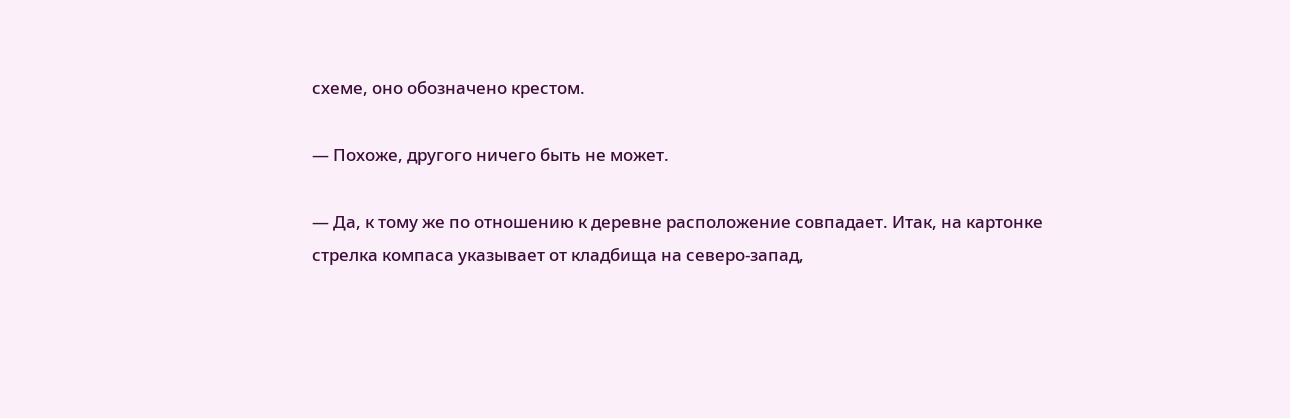схеме, оно обозначено крестом.

— Похоже, другого ничего быть не может.

— Да, к тому же по отношению к деревне расположение совпадает. Итак, на картонке стрелка компаса указывает от кладбища на северо-запад,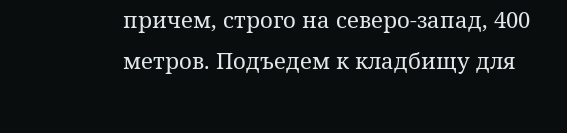причем, строго на северо-запад, 400 метров. Подъедем к кладбищу для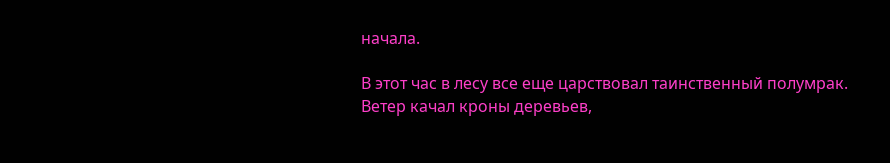начала.

В этот час в лесу все еще царствовал таинственный полумрак. Ветер качал кроны деревьев,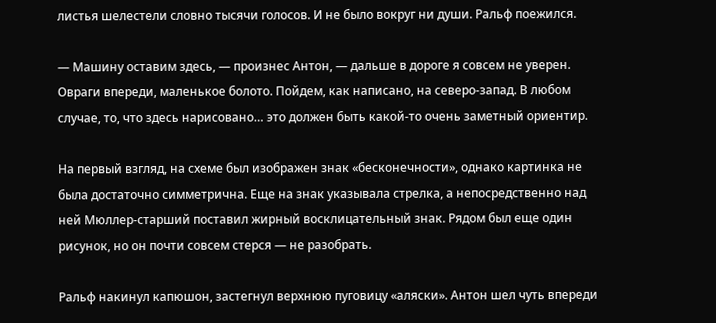листья шелестели словно тысячи голосов. И не было вокруг ни души. Ральф поежился.

— Машину оставим здесь, — произнес Антон, — дальше в дороге я совсем не уверен. Овраги впереди, маленькое болото. Пойдем, как написано, на северо-запад. В любом случае, то, что здесь нарисовано… это должен быть какой-то очень заметный ориентир.

На первый взгляд, на схеме был изображен знак «бесконечности», однако картинка не была достаточно симметрична. Еще на знак указывала стрелка, а непосредственно над ней Мюллер-старший поставил жирный восклицательный знак. Рядом был еще один рисунок, но он почти совсем стерся — не разобрать.

Ральф накинул капюшон, застегнул верхнюю пуговицу «аляски». Антон шел чуть впереди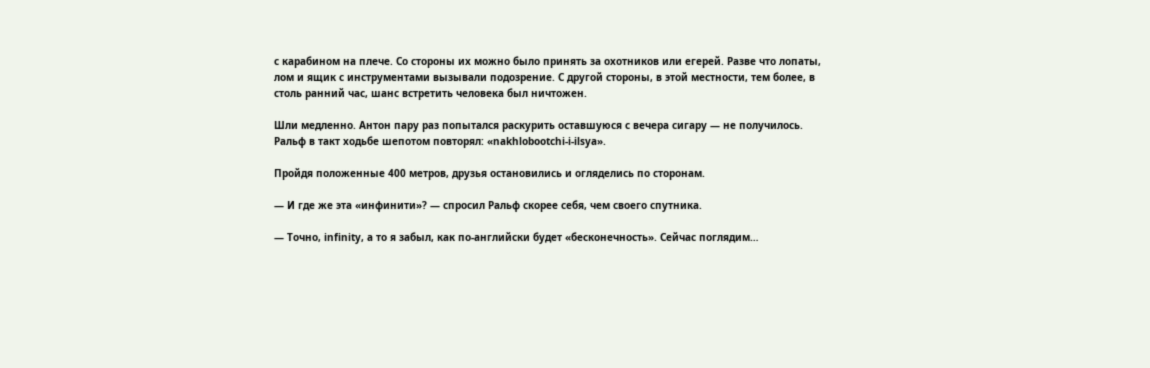с карабином на плече. Со стороны их можно было принять за охотников или егерей. Разве что лопаты, лом и ящик с инструментами вызывали подозрение. С другой стороны, в этой местности, тем более, в столь ранний час, шанс встретить человека был ничтожен.

Шли медленно. Антон пару раз попытался раскурить оставшуюся с вечера сигару — не получилось. Ральф в такт ходьбе шепотом повторял: «nakhlobootchi-i-ilsya».

Пройдя положенные 400 метров, друзья остановились и огляделись по сторонам.

— И где же эта «инфинити»? — спросил Ральф скорее себя, чем своего спутника.

— Точно, infinity, а то я забыл, как по-английски будет «бесконечность». Сейчас поглядим…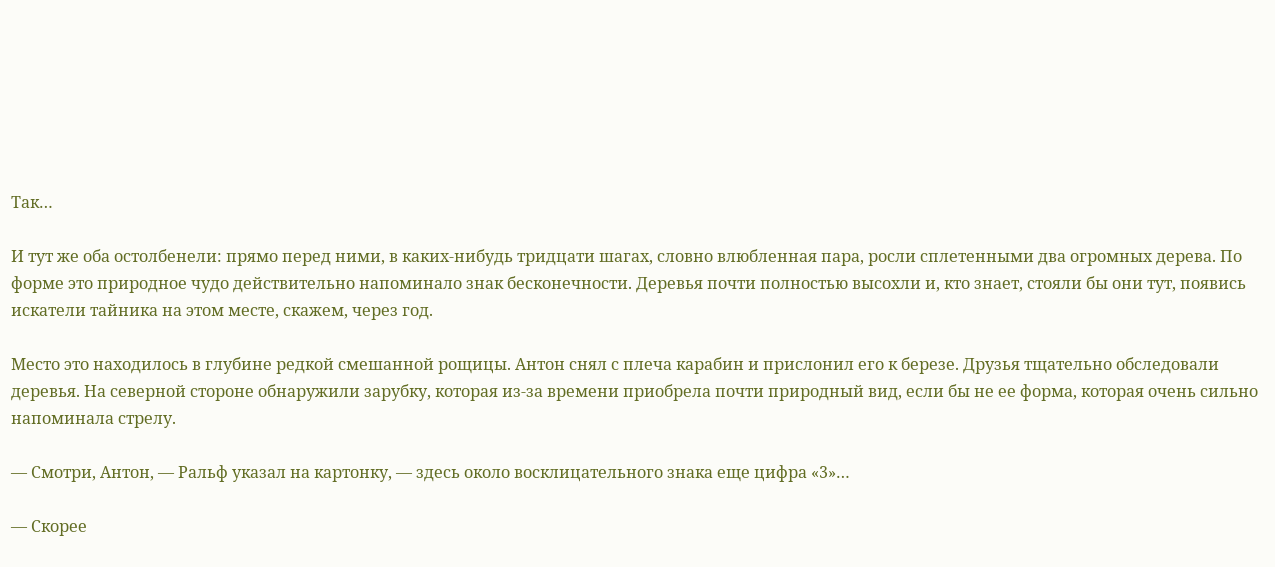Так…

И тут же оба остолбенели: прямо перед ними, в каких-нибудь тридцати шагах, словно влюбленная пара, росли сплетенными два огромных дерева. По форме это природное чудо действительно напоминало знак бесконечности. Деревья почти полностью высохли и, кто знает, стояли бы они тут, появись искатели тайника на этом месте, скажем, через год.

Место это находилось в глубине редкой смешанной рощицы. Антон снял с плеча карабин и прислонил его к березе. Друзья тщательно обследовали деревья. На северной стороне обнаружили зарубку, которая из-за времени приобрела почти природный вид, если бы не ее форма, которая очень сильно напоминала стрелу.

— Смотри, Антон, — Ральф указал на картонку, — здесь около восклицательного знака еще цифра «3»…

— Скорее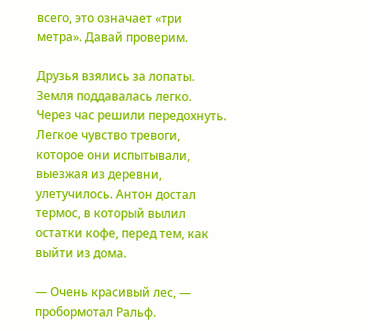всего, это означает «три метра». Давай проверим.

Друзья взялись за лопаты. Земля поддавалась легко. Через час решили передохнуть. Легкое чувство тревоги, которое они испытывали, выезжая из деревни, улетучилось. Антон достал термос, в который вылил остатки кофе, перед тем, как выйти из дома.

— Очень красивый лес, — пробормотал Ральф.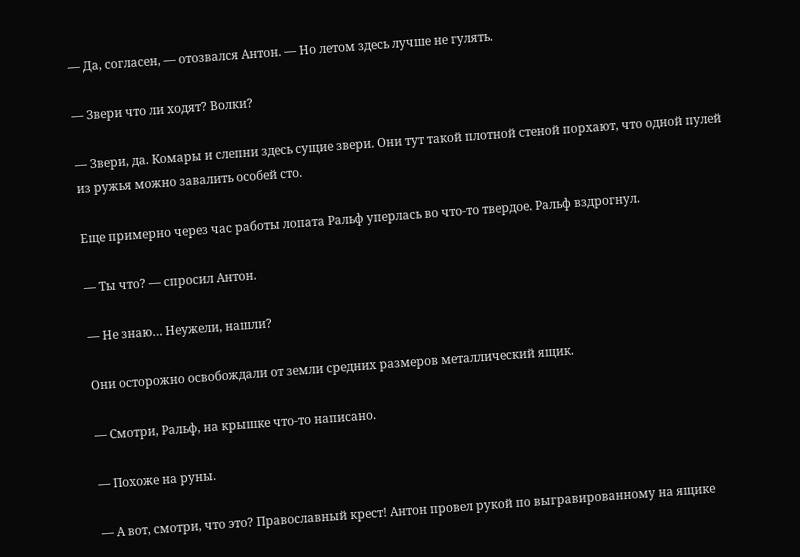— Да, согласен, — отозвался Антон. — Но летом здесь лучше не гулять.

— Звери что ли ходят? Волки?

— Звери, да. Комары и слепни здесь сущие звери. Они тут такой плотной стеной порхают, что одной пулей из ружья можно завалить особей сто.

Еще примерно через час работы лопата Ральф уперлась во что-то твердое. Ральф вздрогнул.

— Ты что? — спросил Антон.

— Не знаю… Неужели, нашли?

Они осторожно освобождали от земли средних размеров металлический ящик.

— Смотри, Ральф, на крышке что-то написано.

— Похоже на руны.

— А вот, смотри, что это? Православный крест! Антон провел рукой по выгравированному на ящике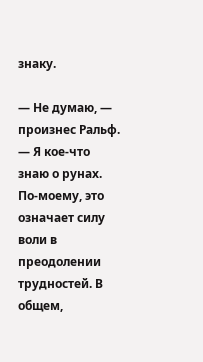знаку.

— Не думаю, — произнес Ральф. — Я кое-что знаю о рунах. По-моему, это означает силу воли в преодолении трудностей. В общем,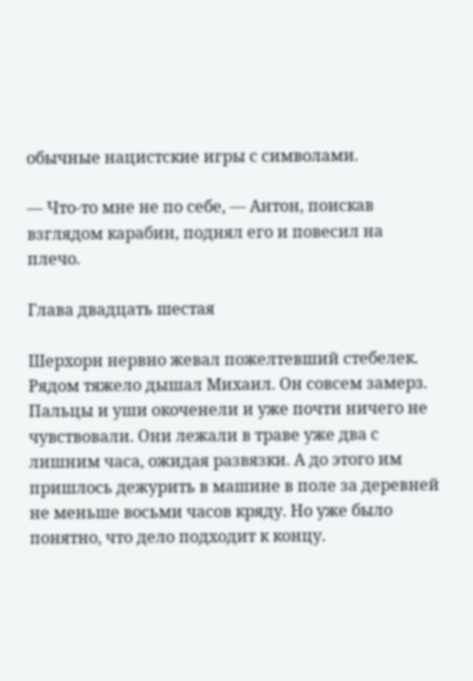обычные нацистские игры с символами.

— Что-то мне не по себе, — Антон, поискав взглядом карабин, поднял его и повесил на плечо.

Глава двадцать шестая

Шерхорн нервно жевал пожелтевший стебелек. Рядом тяжело дышал Михаил. Он совсем замерз. Пальцы и уши окоченели и уже почти ничего не чувствовали. Они лежали в траве уже два с лишним часа, ожидая развязки. А до этого им пришлось дежурить в машине в поле за деревней не меньше восьми часов кряду. Но уже было понятно, что дело подходит к концу.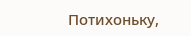Потихоньку,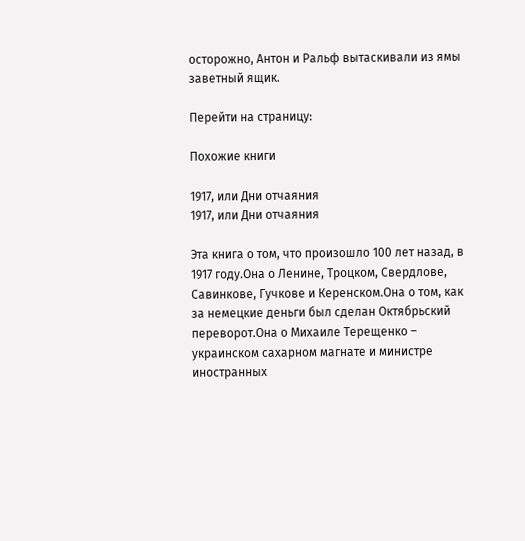осторожно, Антон и Ральф вытаскивали из ямы заветный ящик.

Перейти на страницу:

Похожие книги

1917, или Дни отчаяния
1917, или Дни отчаяния

Эта книга о том, что произошло 100 лет назад, в 1917 году.Она о Ленине, Троцком, Свердлове, Савинкове, Гучкове и Керенском.Она о том, как за немецкие деньги был сделан Октябрьский переворот.Она о Михаиле Терещенко – украинском сахарном магнате и министре иностранных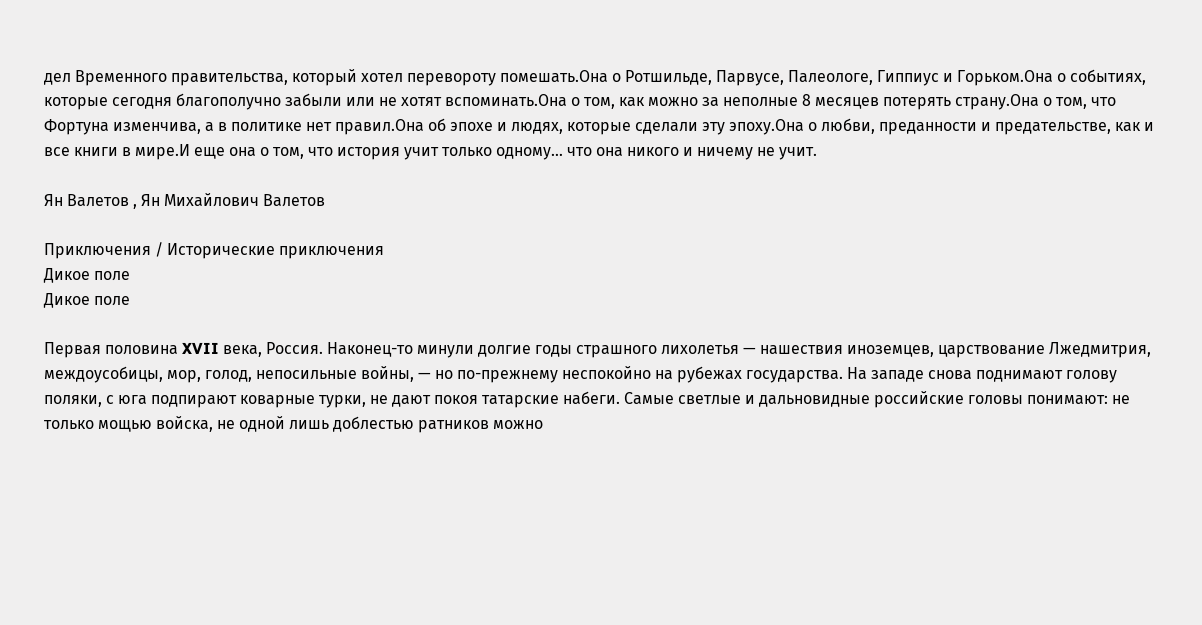дел Временного правительства, который хотел перевороту помешать.Она о Ротшильде, Парвусе, Палеологе, Гиппиус и Горьком.Она о событиях, которые сегодня благополучно забыли или не хотят вспоминать.Она о том, как можно за неполные 8 месяцев потерять страну.Она о том, что Фортуна изменчива, а в политике нет правил.Она об эпохе и людях, которые сделали эту эпоху.Она о любви, преданности и предательстве, как и все книги в мире.И еще она о том, что история учит только одному… что она никого и ничему не учит.

Ян Валетов , Ян Михайлович Валетов

Приключения / Исторические приключения
Дикое поле
Дикое поле

Первая половина XVII века, Россия. Наконец-то минули долгие годы страшного лихолетья — нашествия иноземцев, царствование Лжедмитрия, междоусобицы, мор, голод, непосильные войны, — но по-прежнему неспокойно на рубежах государства. На западе снова поднимают голову поляки, с юга подпирают коварные турки, не дают покоя татарские набеги. Самые светлые и дальновидные российские головы понимают: не только мощью войска, не одной лишь доблестью ратников можно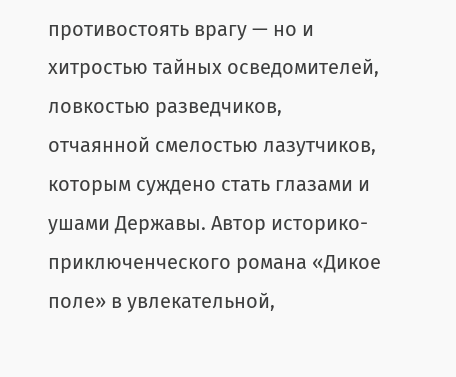противостоять врагу — но и хитростью тайных осведомителей, ловкостью разведчиков, отчаянной смелостью лазутчиков, которым суждено стать глазами и ушами Державы. Автор историко-приключенческого романа «Дикое поле» в увлекательной,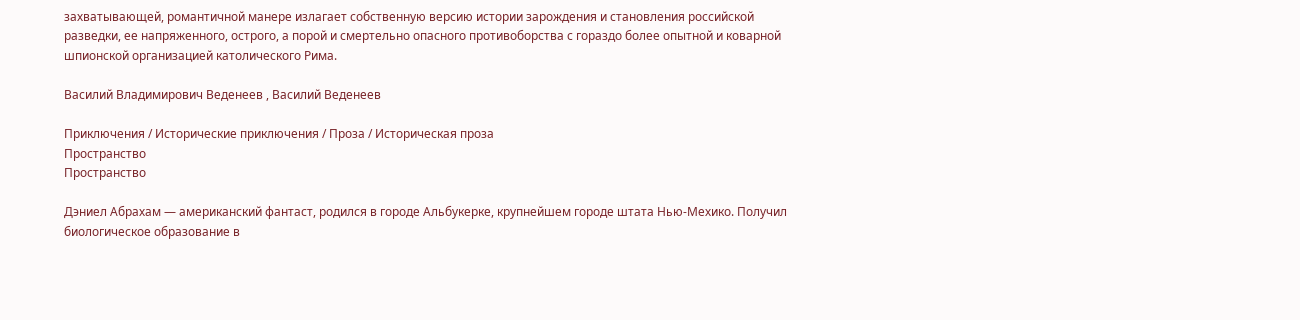захватывающей, романтичной манере излагает собственную версию истории зарождения и становления российской разведки, ее напряженного, острого, а порой и смертельно опасного противоборства с гораздо более опытной и коварной шпионской организацией католического Рима.

Василий Владимирович Веденеев , Василий Веденеев

Приключения / Исторические приключения / Проза / Историческая проза
Пространство
Пространство

Дэниел Абрахам — американский фантаст, родился в городе Альбукерке, крупнейшем городе штата Нью-Мехико. Получил биологическое образование в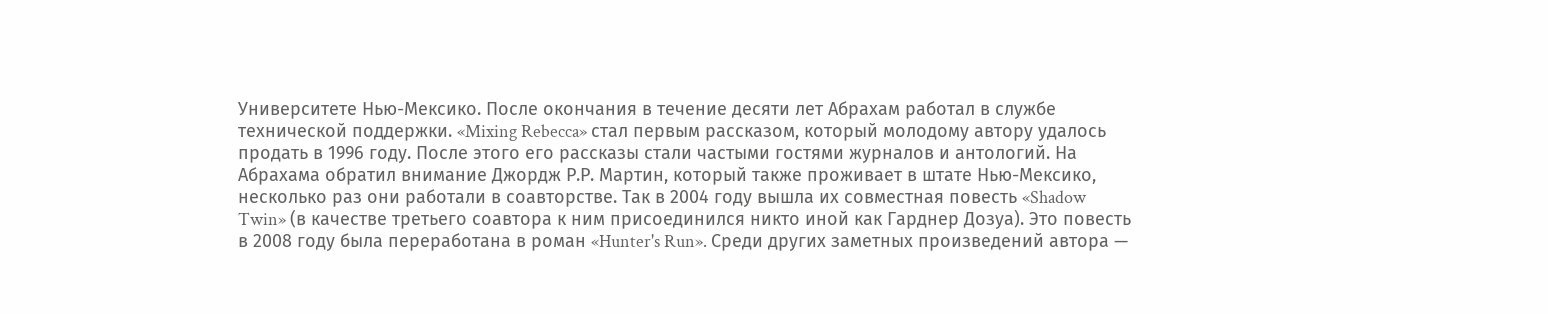Университете Нью-Мексико. После окончания в течение десяти лет Абрахам работал в службе технической поддержки. «Mixing Rebecca» стал первым рассказом, который молодому автору удалось продать в 1996 году. После этого его рассказы стали частыми гостями журналов и антологий. На Абрахама обратил внимание Джордж Р.Р. Мартин, который также проживает в штате Нью-Мексико, несколько раз они работали в соавторстве. Так в 2004 году вышла их совместная повесть «Shadow Twin» (в качестве третьего соавтора к ним присоединился никто иной как Гарднер Дозуа). Это повесть в 2008 году была переработана в роман «Hunter's Run». Среди других заметных произведений автора —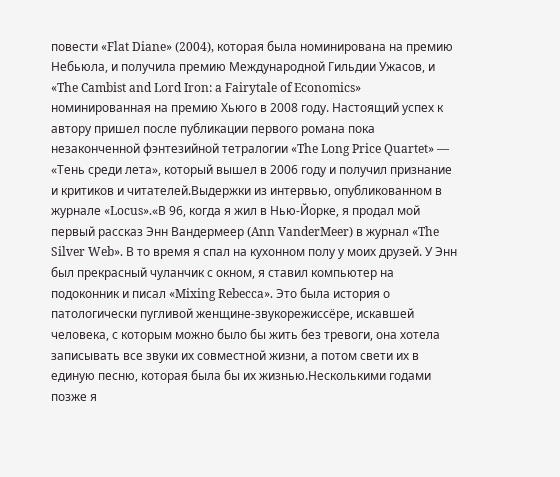повести «Flat Diane» (2004), которая была номинирована на премию Небьюла, и получила премию Международной Гильдии Ужасов, и «The Cambist and Lord Iron: a Fairytale of Economics» номинированная на премию Хьюго в 2008 году. Настоящий успех к автору пришел после публикации первого романа пока незаконченной фэнтезийной тетралогии «The Long Price Quartet» — «Тень среди лета», который вышел в 2006 году и получил признание и критиков и читателей.Выдержки из интервью, опубликованном в журнале «Locus».«В 96, когда я жил в Нью-Йорке, я продал мой первый рассказ Энн Вандермеер (Ann VanderMeer) в журнал «The Silver Web». В то время я спал на кухонном полу у моих друзей. У Энн был прекрасный чуланчик с окном, я ставил компьютер на подоконник и писал «Mixing Rebecca». Это была история о патологически пугливой женщине-звукорежиссёре, искавшей человека, с которым можно было бы жить без тревоги, она хотела записывать все звуки их совместной жизни, а потом свети их в единую песню, которая была бы их жизнью.Несколькими годами позже я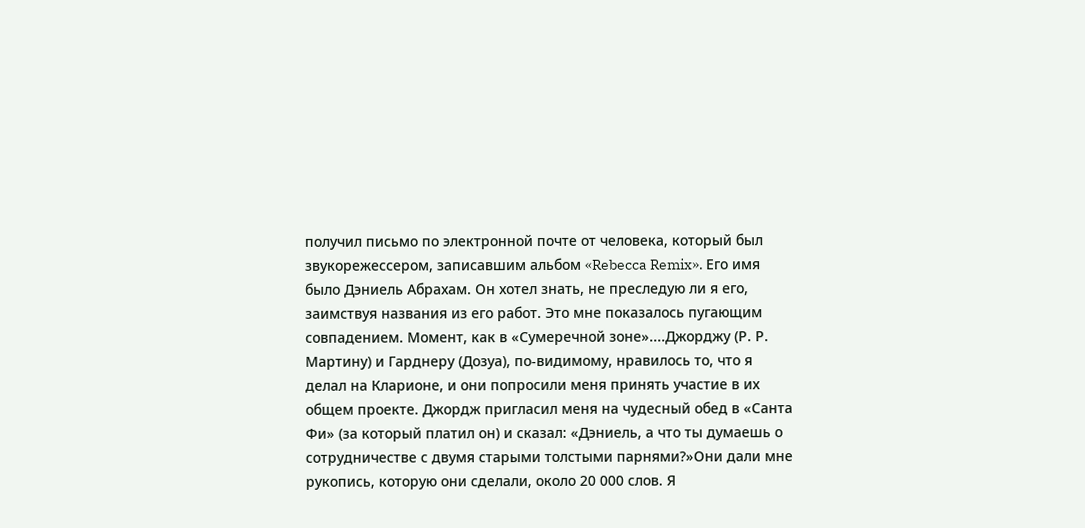получил письмо по электронной почте от человека, который был звукорежессером, записавшим альбом «Rebecca Remix». Его имя было Дэниель Абрахам. Он хотел знать, не преследую ли я его, заимствуя названия из его работ. Это мне показалось пугающим совпадением. Момент, как в «Сумеречной зоне»....Джорджу (Р. Р. Мартину) и Гарднеру (Дозуа), по-видимому, нравилось то, что я делал на Кларионе, и они попросили меня принять участие в их общем проекте. Джордж пригласил меня на чудесный обед в «Санта Фи» (за который платил он) и сказал: «Дэниель, а что ты думаешь о сотрудничестве с двумя старыми толстыми парнями?»Они дали мне рукопись, которую они сделали, около 20 000 слов. Я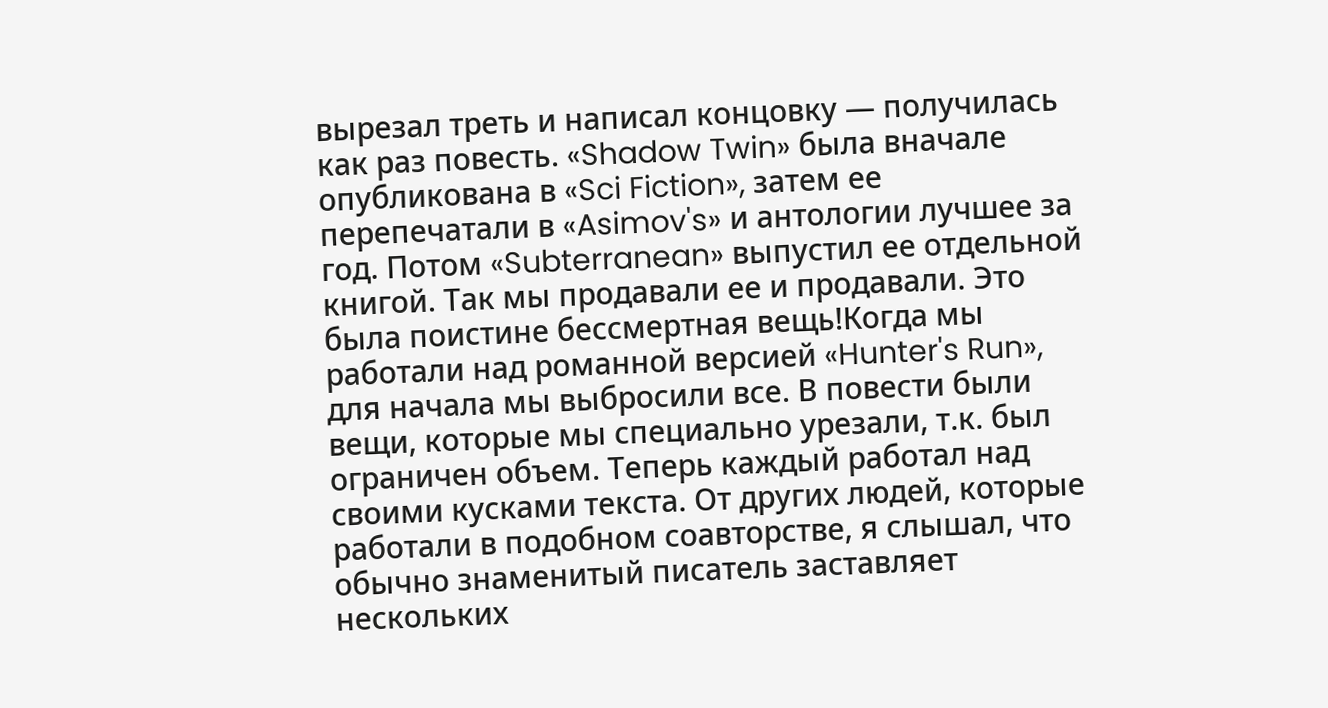вырезал треть и написал концовку — получилась как раз повесть. «Shadow Twin» была вначале опубликована в «Sci Fiction», затем ее перепечатали в «Asimov's» и антологии лучшее за год. Потом «Subterranean» выпустил ее отдельной книгой. Так мы продавали ее и продавали. Это была поистине бессмертная вещь!Когда мы работали над романной версией «Hunter's Run», для начала мы выбросили все. В повести были вещи, которые мы специально урезали, т.к. был ограничен объем. Теперь каждый работал над своими кусками текста. От других людей, которые работали в подобном соавторстве, я слышал, что обычно знаменитый писатель заставляет нескольких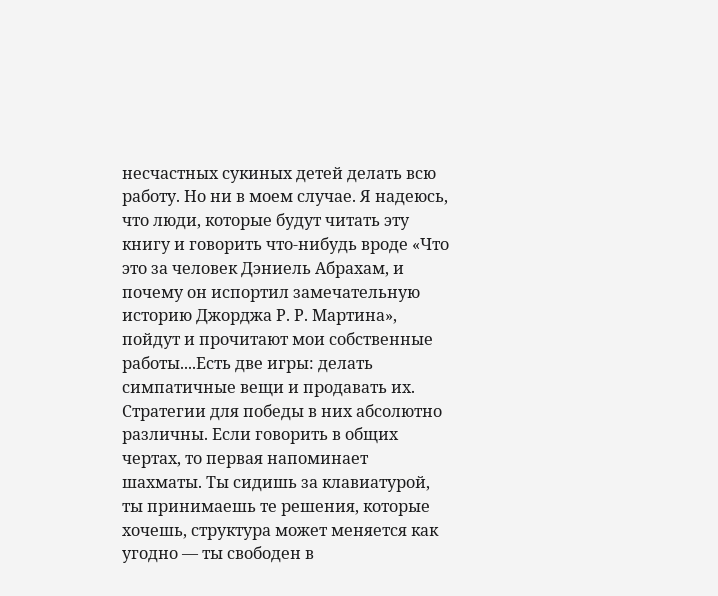несчастных сукиных детей делать всю работу. Но ни в моем случае. Я надеюсь, что люди, которые будут читать эту книгу и говорить что-нибудь вроде «Что это за человек Дэниель Абрахам, и почему он испортил замечательную историю Джорджа Р. Р. Мартина», пойдут и прочитают мои собственные работы....Есть две игры: делать симпатичные вещи и продавать их. Стратегии для победы в них абсолютно различны. Если говорить в общих чертах, то первая напоминает шахматы. Ты сидишь за клавиатурой, ты принимаешь те решения, которые хочешь, структура может меняется как угодно — ты свободен в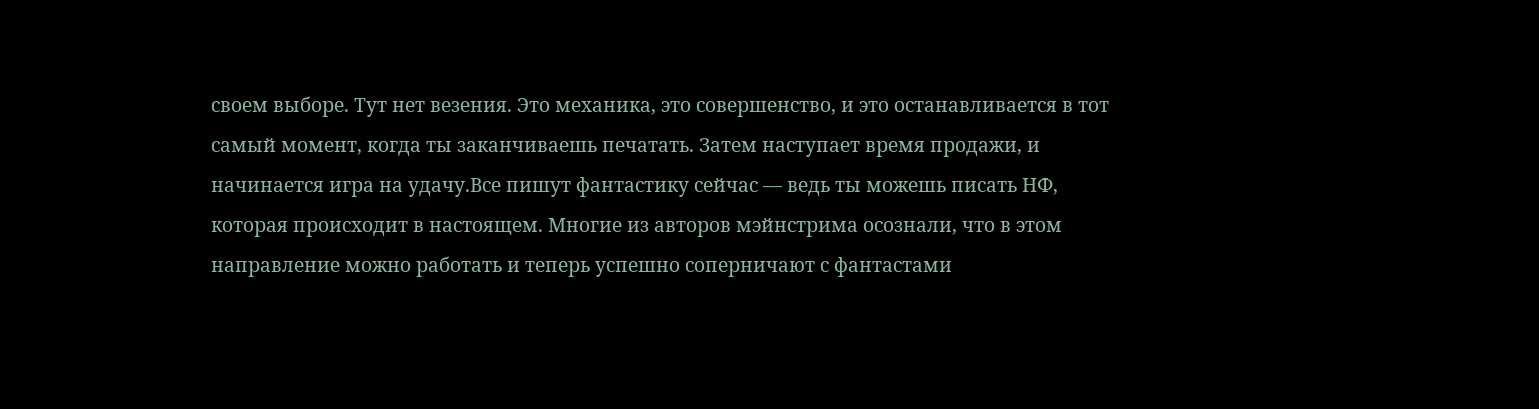своем выборе. Тут нет везения. Это механика, это совершенство, и это останавливается в тот самый момент, когда ты заканчиваешь печатать. Затем наступает время продажи, и начинается игра на удачу.Все пишут фантастику сейчас — ведь ты можешь писать НФ, которая происходит в настоящем. Многие из авторов мэйнстрима осознали, что в этом направление можно работать и теперь успешно соперничают с фантастами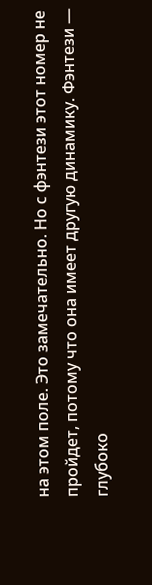на этом поле. Это замечательно. Но с фэнтези этот номер не пройдет, потому что она имеет другую динамику. Фэнтези — глубоко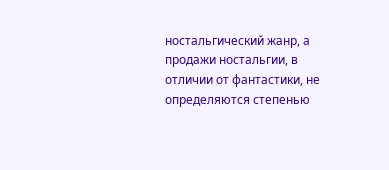ностальгический жанр, а продажи ностальгии, в отличии от фантастики, не определяются степенью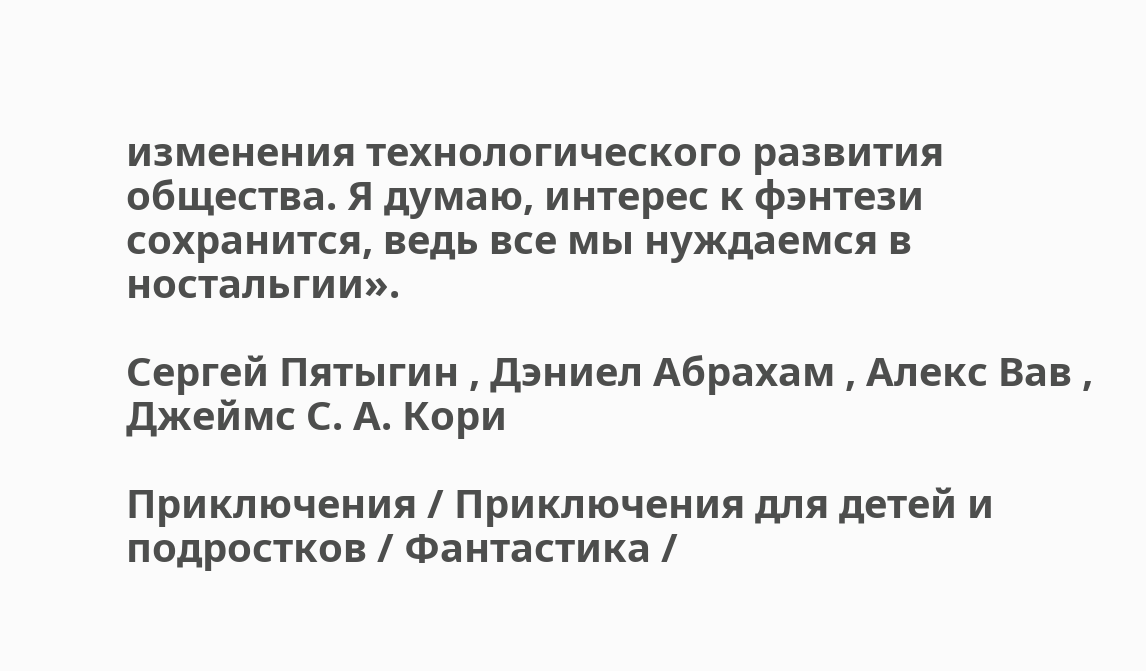изменения технологического развития общества. Я думаю, интерес к фэнтези сохранится, ведь все мы нуждаемся в ностальгии».

Сергей Пятыгин , Дэниел Абрахам , Алекс Вав , Джеймс С. А. Кори

Приключения / Приключения для детей и подростков / Фантастика /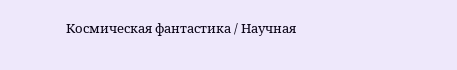Космическая фантастика / Научная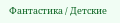Фантастика / Детские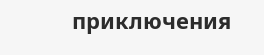приключения